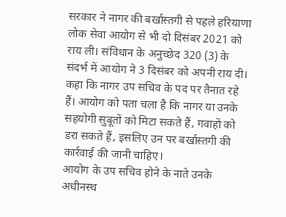सरकार ने नागर की बर्खास्तगी से पहले हरियाणा लोक सेवा आयोग से भी दो दिसंबर 2021 को राय ली। संविधान के अनुच्छेद 320 (3) के संदर्भ में आयोग ने 3 दिसंबर को अपनी राय दी। कहा कि नागर उप सचिव के पद पर तैनात रहे हैं। आयोग को पता चला है कि नागर या उनके सहयोगी सुबूतों को मिटा सकते हैं, गवाहों को डरा सकते हैं, इसलिए उन पर बर्खास्तगी की कार्रवाई की जानी चाहिए।
आयोग के उप सचिव होने के नाते उनके अधीनस्थ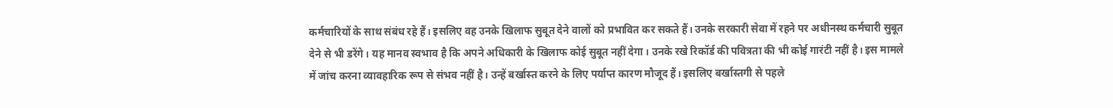कर्मचारियों के साथ संबंध रहे हैं। इसलिए वह उनके खिलाफ सुबूत देने वालों को प्रभावित कर सकते हैं। उनके सरकारी सेवा में रहने पर अधीनस्थ कर्मचारी सुबूत देने से भी डरेंगे। यह मानव स्वभाव है कि अपने अधिकारी के खिलाफ कोई सुबूत नहीं देगा। उनके रखे रिकॉर्ड की पवित्रता की भी कोई गारंटी नहीं है। इस मामले में जांच करना व्यावहारिक रूप से संभव नहीं है। उन्हें बर्खास्त करने के लिए पर्याप्त कारण मौजूद हैं। इसलिए बर्खास्तगी से पहले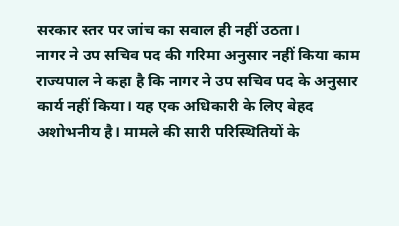सरकार स्तर पर जांच का सवाल ही नहीं उठता।
नागर ने उप सचिव पद की गरिमा अनुसार नहीं किया काम
राज्यपाल ने कहा है कि नागर ने उप सचिव पद के अनुसार कार्य नहीं किया। यह एक अधिकारी के लिए बेहद अशोभनीय है। मामले की सारी परिस्थितियों के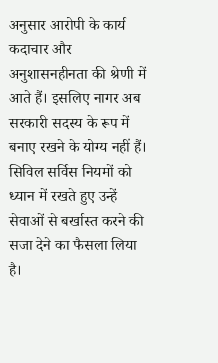अनुसार आरोपी के कार्य कदाचार और अनुशासनहीनता की श्रेणी में आते हैं। इसलिए नागर अब सरकारी सदस्य के रूप में बनाए रखने के योग्य नहीं हैं। सिविल सर्विस नियमों को ध्यान में रखते हुए उन्हें सेवाओं से बर्खास्त करने की सजा देने का फैसला लिया है।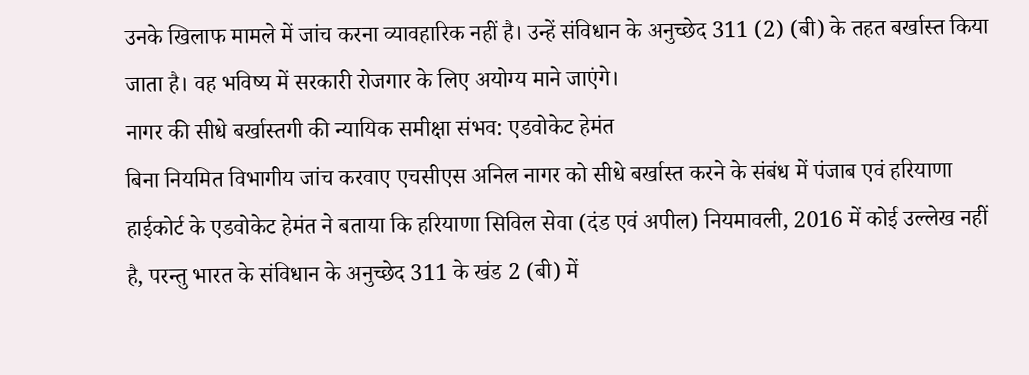उनके खिलाफ मामले में जांच करना व्यावहारिक नहीं है। उन्हें संविधान के अनुच्छेद 311 (2) (बी) के तहत बर्खास्त किया जाता है। वह भविष्य में सरकारी रोजगार के लिए अयोग्य माने जाएंगे।
नागर की सीधे बर्खास्तगी की न्यायिक समीक्षा संभव: एडवोकेट हेमंत
बिना नियमित विभागीय जांच करवाए एचसीएस अनिल नागर को सीधे बर्खास्त करने के संबंध में पंजाब एवं हरियाणा हाईकोर्ट के एडवोकेट हेमंत ने बताया कि हरियाणा सिविल सेवा (दंड एवं अपील) नियमावली, 2016 में कोई उल्लेख नहीं है, परन्तु भारत के संविधान के अनुच्छेद 311 के खंड 2 (बी) में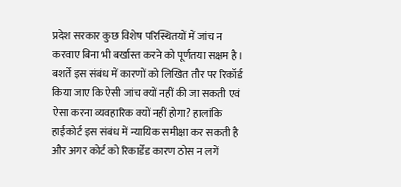प्रदेश सरकार कुछ विशेष परिस्थितयों में जांच न करवाए बिना भी बर्खास्त करने को पूर्णतया सक्षम है।
बशर्ते इस संबंध में कारणों को लिखित तौर पर रिकॉर्ड किया जाए कि ऐसी जांच क्यों नहीं की जा सकती एवं ऐसा करना व्यवहारिक क्यों नहीं होगा? हालांकि हाईकोर्ट इस संबंध में न्यायिक समीक्षा कर सकती है और अगर कोर्ट को रिकार्डेड कारण ठोस न लगें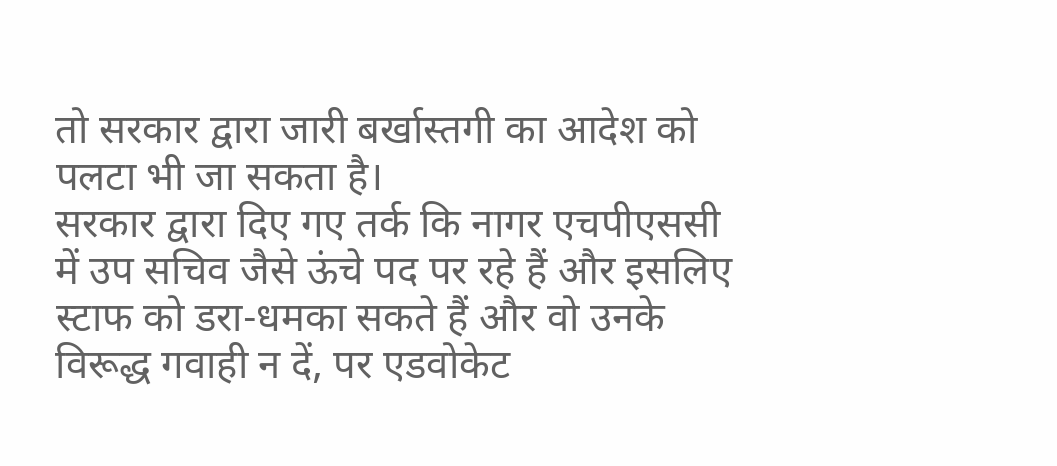तो सरकार द्वारा जारी बर्खास्तगी का आदेश को पलटा भी जा सकता है।
सरकार द्वारा दिए गए तर्क कि नागर एचपीएससी में उप सचिव जैसे ऊंचे पद पर रहे हैं और इसलिए स्टाफ को डरा-धमका सकते हैं और वो उनके विरूद्ध गवाही न दें, पर एडवोकेट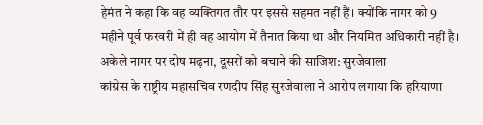हेमंत ने कहा कि वह व्यक्तिगत तौर पर इससे सहमत नहीं हैं। क्योंकि नागर को 9 महीने पूर्व फरवरी में ही वह आयोग में तैनात किया था और नियमित अधिकारी नहीं है।
अकेले नागर पर दोष मढ़ना, दूसरों को बचाने की साजिश: सुरजेवाला
कांग्रेस के राष्ट्रीय महासचिव रणदीप सिंह सुरजेवाला ने आरोप लगाया कि हरियाणा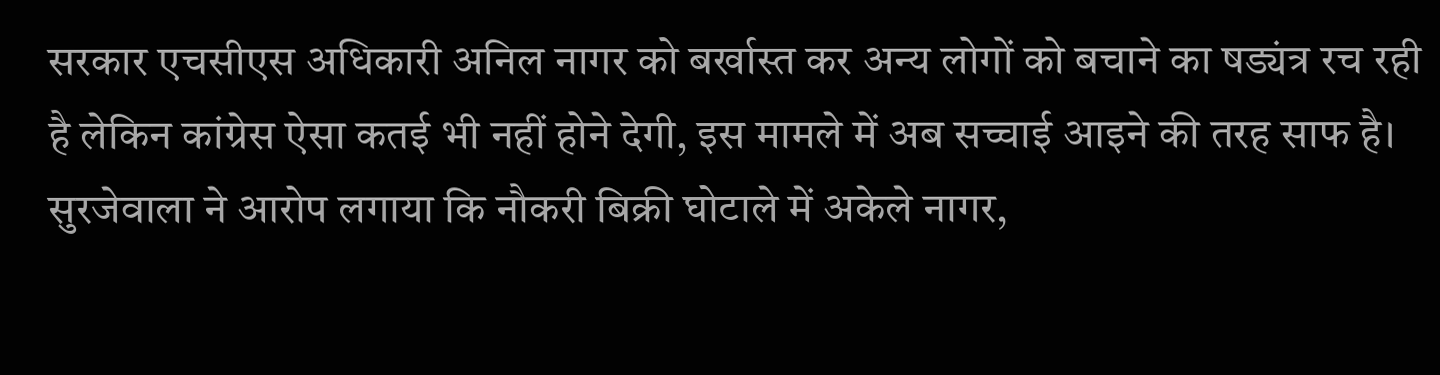सरकार एचसीएस अधिकारी अनिल नागर को बर्खास्त कर अन्य लोगों को बचाने का षड्यंत्र रच रही है लेकिन कांग्रेस ऐसा कतई भी नहीं होने देगी, इस मामले में अब सच्चाई आइने की तरह साफ है।
सुरजेवाला ने आरोप लगाया कि नौकरी बिक्री घोटाले में अकेले नागर,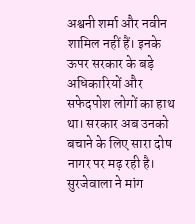अश्वनी शर्मा और नवीन शामिल नहीं हैं। इनके ऊपर सरकार के बड़े अधिकारियों और सफेदपोश लोगों का हाथ था। सरकार अब उनको बचाने के लिए सारा दोष नागर पर मढ़ रही है। सुरजेवाला ने मांग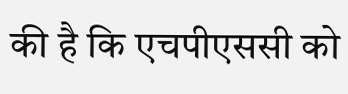की है कि एचपीएससी को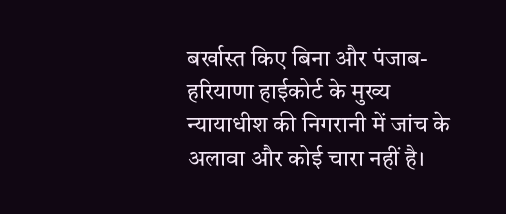बर्खास्त किए बिना और पंजाब-हरियाणा हाईकोर्ट के मुख्य न्यायाधीश की निगरानी में जांच के अलावा और कोई चारा नहीं है।